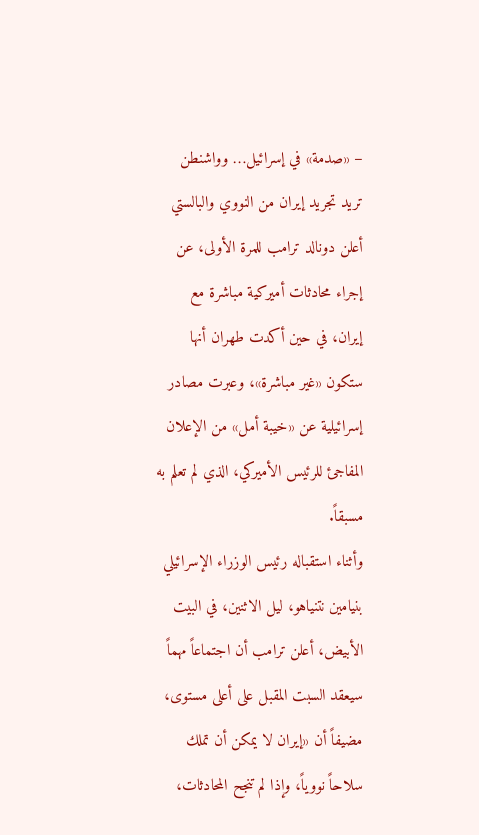– «صدمة» في إسرائيل… وواشنطن تريد تجريد إيران من النووي والبالستي
أعلن دونالد ترامب للمرة الأولى، عن إجراء محادثات أميركية مباشرة مع إيران، في حين أكدت طهران أنها ستكون «غير مباشرة»، وعبرت مصادر إسرائيلية عن «خيبة أمل» من الإعلان المفاجئ للرئيس الأميركي، الذي لم تعلم به مسبقاً.
وأثناء استقباله رئيس الوزراء الإسرائيلي بنيامين نتنياهو، ليل الاثنين، في البيت الأبيض، أعلن ترامب أن اجتماعاً مهماً سيعقد السبت المقبل على أعلى مستوى، مضيفاً أن «إيران لا يمكن أن تملك سلاحاً نووياً، وإذا لم تنجح المحادثات،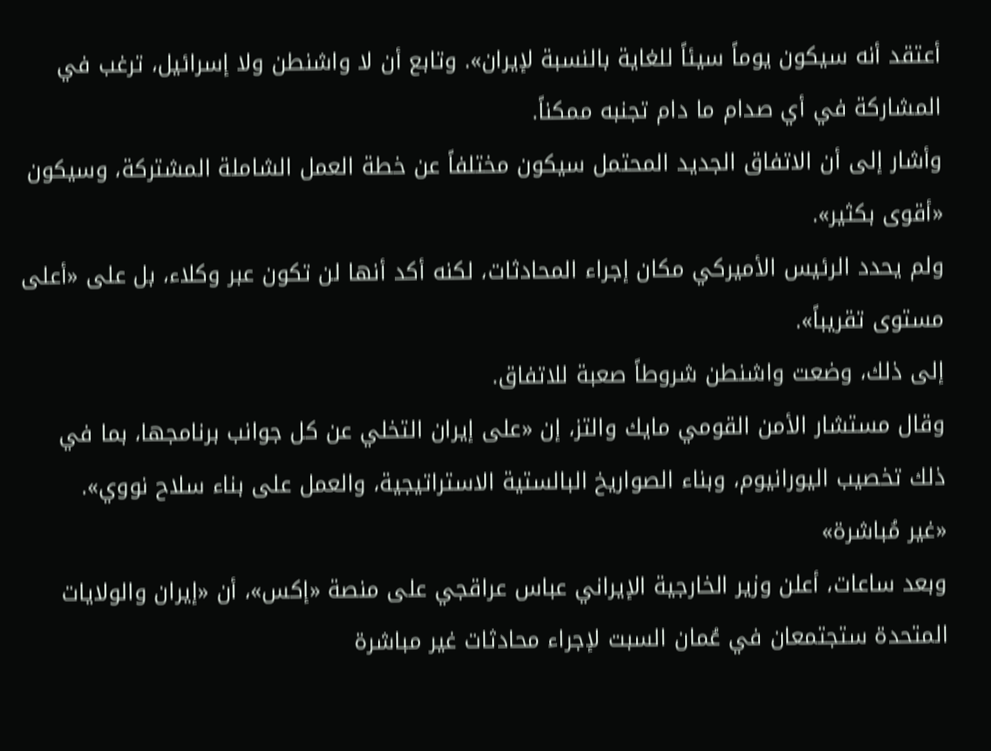أعتقد أنه سيكون يوماً سيئاً للغاية بالنسبة لإيران». وتابع أن لا واشنطن ولا إسرائيل، ترغب في المشاركة في أي صدام ما دام تجنبه ممكناً.
وأشار إلى أن الاتفاق الجديد المحتمل سيكون مختلفاً عن خطة العمل الشاملة المشتركة، وسيكون «أقوى بكثير».
ولم يحدد الرئيس الأميركي مكان إجراء المحادثات، لكنه أكد أنها لن تكون عبر وكلاء، بل على «أعلى مستوى تقريباً».
إلى ذلك، وضعت واشنطن شروطاً صعبة للاتفاق.
وقال مستشار الأمن القومي مايك والتز، إن «على إيران التخلي عن كل جوانب برنامجها، بما في ذلك تخصيب اليورانيوم، وبناء الصواريخ البالستية الاستراتيجية، والعمل على بناء سلاح نووي».
«غير مُباشرة»
وبعد ساعات، أعلن وزير الخارجية الإيراني عباس عراقجي على منصة «إكس»، أن «إيران والولايات المتحدة ستجتمعان في عُمان السبت لإجراء محادثات غير مباشرة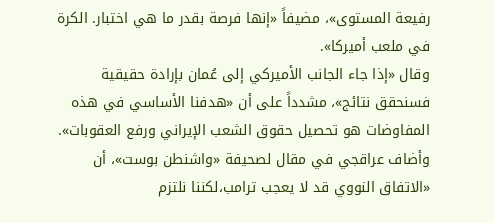رفيعة المستوى»، مضيفاً «إنها فرصة بقدر ما هي اختبار. الكرة في ملعب أميركا».
وقال «إذا جاء الجانب الأميركي إلى عُمان بإرادة حقيقية فسنحقق نتائج»، مشدداً على أن «هدفنا الأساسي في هذه المفاوضات هو تحصيل حقوق الشعب الإيراني ورفع العقوبات».
وأضاف عراقجي في مقال لصحيفة «واشنطن بوست»، أن «الاتفاق النووي قد لا يعجب ترامب،لكننا نلتزم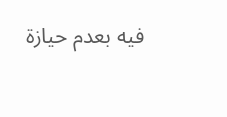فيه بعدم حيازة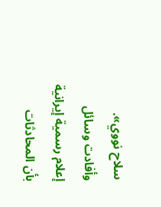سلاح نووي».
وأفادت وسائل إعلام رسمية إيرانية بأن المحادثات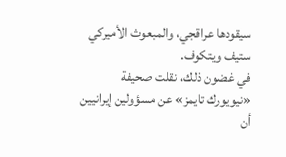سيقودها عراقجي، والمبعوث الأميركي ستيف ويتكوف.
في غضون ذلك، نقلت صحيفة «نيويورك تايمز» عن مسؤولين إيرانيين أن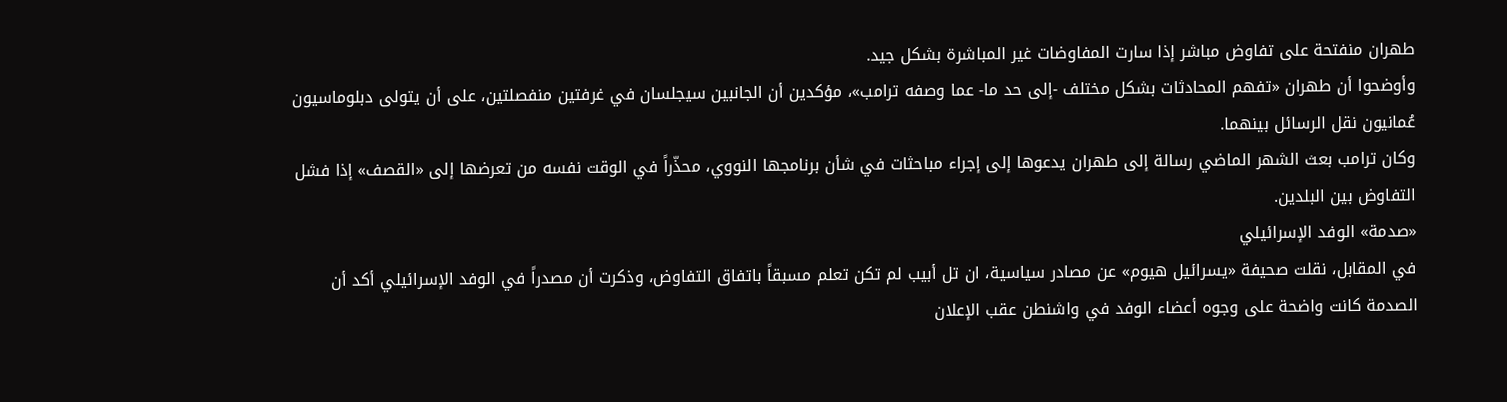طهران منفتحة على تفاوض مباشر إذا سارت المفاوضات غير المباشرة بشكل جيد.
وأوضحوا أن طهران «تفهم المحادثات بشكل مختلف -إلى حد ما- عما وصفه ترامب»، مؤكدين أن الجانبين سيجلسان في غرفتين منفصلتين، على أن يتولى دبلوماسيون عُمانيون نقل الرسائل بينهما.
وكان ترامب بعث الشهر الماضي رسالة إلى طهران يدعوها إلى إجراء مباحثات في شأن برنامجها النووي، محذّراً في الوقت نفسه من تعرضها إلى «القصف» إذا فشل التفاوض بين البلدين.
«صدمة» الوفد الإسرائيلي
في المقابل، نقلت صحيفة «يسرائيل هيوم» عن مصادر سياسية، ان تل أبيب لم تكن تعلم مسبقاً باتفاق التفاوض، وذكرت أن مصدراً في الوفد الإسرائيلي أكد أن الصدمة كانت واضحة على وجوه أعضاء الوفد في واشنطن عقب الإعلان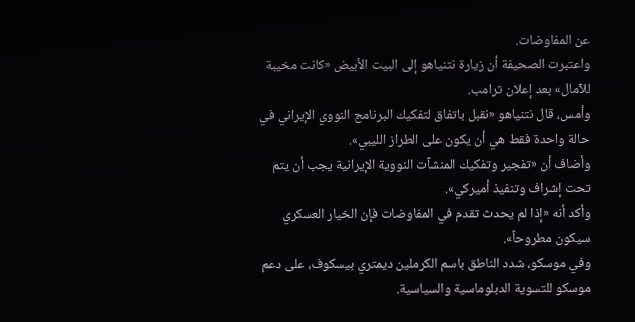عن المفاوضات.
واعتبرت الصحيفة أن زيارة نتنياهو إلى البيت الأبيض «كانت مخيبة للآمال» بعد إعلان ترامب.
وأمس، قال نتنياهو «نقبل باتفاق لتفكيك البرنامج النووي الإيراني في حالة واحدة فقط هي أن يكون على الطراز الليبي».
وأضاف أن «تفجير وتفكيك المنشآت النووية الإيرانية يجب أن يتم تحت إشراف وتنفيذ أميركي».
وأكد أنه «إذا لم يحدث تقدم في المفاوضات فإن الخيار العسكري سيكون مطروحاً».
وفي موسكو، شدد الناطق باسم الكرملين ديمتري بيسكوف، على دعم موسكو للتسوية الدبلوماسية والسياسية.